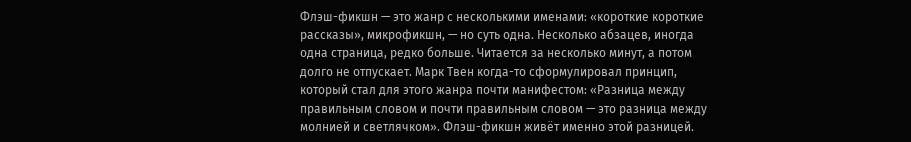Флэш-фикшн — это жанр с несколькими именами: «короткие короткие рассказы», микрофикшн, — но суть одна. Несколько абзацев, иногда одна страница, редко больше. Читается за несколько минут, а потом долго не отпускает. Марк Твен когда-то сформулировал принцип, который стал для этого жанра почти манифестом: «Разница между правильным словом и почти правильным словом — это разница между молнией и светлячком». Флэш-фикшн живёт именно этой разницей.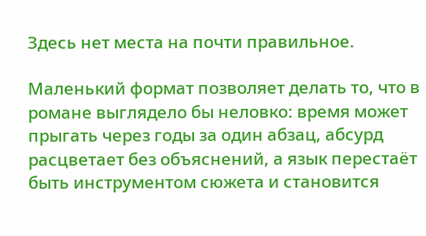Здесь нет места на почти правильное.

Маленький формат позволяет делать то, что в романе выглядело бы неловко: время может прыгать через годы за один абзац, абсурд расцветает без объяснений, а язык перестаёт быть инструментом сюжета и становится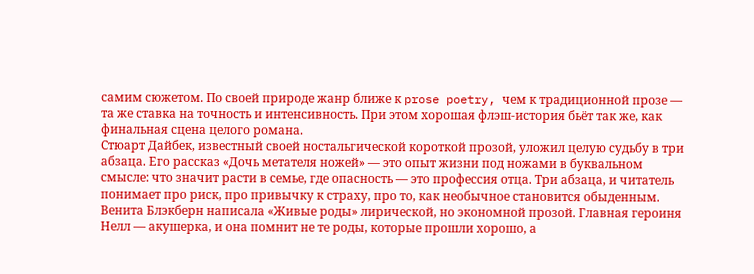самим сюжетом. По своей природе жанр ближе к prose poetry, чем к традиционной прозе — та же ставка на точность и интенсивность. При этом хорошая флэш-история бьёт так же, как финальная сцена целого романа.
Стюарт Дайбек, известный своей ностальгической короткой прозой, уложил целую судьбу в три абзаца. Его рассказ «Дочь метателя ножей» — это опыт жизни под ножами в буквальном смысле: что значит расти в семье, где опасность — это профессия отца. Три абзаца, и читатель понимает про риск, про привычку к страху, про то, как необычное становится обыденным.
Венита Блэкберн написала «Живые роды» лирической, но экономной прозой. Главная героиня Нелл — акушерка, и она помнит не те роды, которые прошли хорошо, а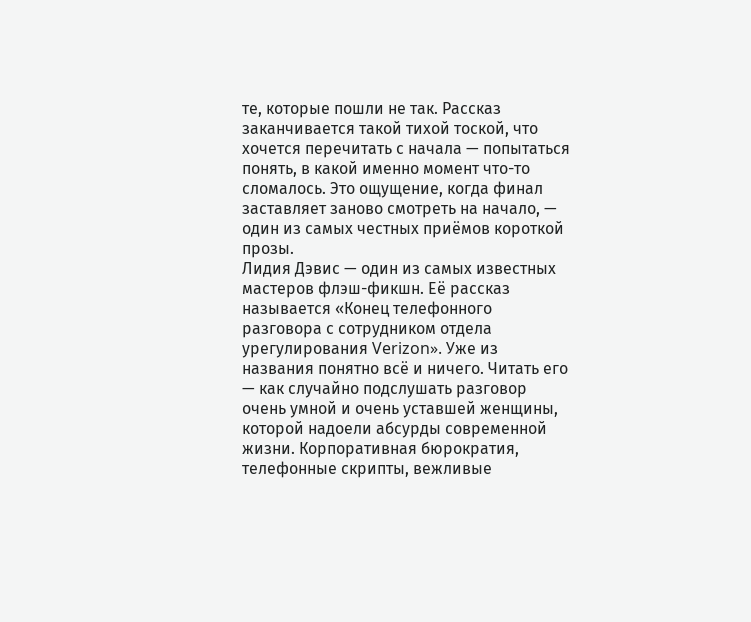те, которые пошли не так. Рассказ заканчивается такой тихой тоской, что хочется перечитать с начала — попытаться понять, в какой именно момент что-то сломалось. Это ощущение, когда финал заставляет заново смотреть на начало, — один из самых честных приёмов короткой прозы.
Лидия Дэвис — один из самых известных мастеров флэш-фикшн. Её рассказ называется «Конец телефонного разговора с сотрудником отдела урегулирования Verizon». Уже из названия понятно всё и ничего. Читать его — как случайно подслушать разговор очень умной и очень уставшей женщины, которой надоели абсурды современной жизни. Корпоративная бюрократия, телефонные скрипты, вежливые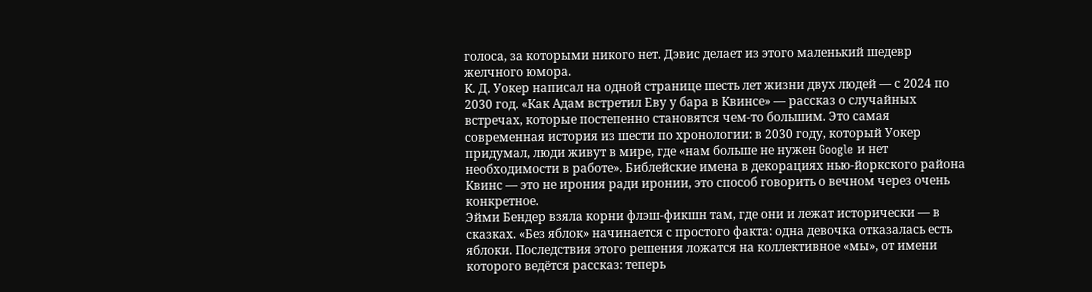голоса, за которыми никого нет. Дэвис делает из этого маленький шедевр желчного юмора.
К. Д. Уокер написал на одной странице шесть лет жизни двух людей — с 2024 по 2030 год. «Как Адам встретил Еву у бара в Квинсе» — рассказ о случайных встречах, которые постепенно становятся чем-то большим. Это самая современная история из шести по хронологии: в 2030 году, который Уокер придумал, люди живут в мире, где «нам больше не нужен Google и нет необходимости в работе». Библейские имена в декорациях нью-йоркского района Квинс — это не ирония ради иронии, это способ говорить о вечном через очень конкретное.
Эйми Бендер взяла корни флэш-фикшн там, где они и лежат исторически — в сказках. «Без яблок» начинается с простого факта: одна девочка отказалась есть яблоки. Последствия этого решения ложатся на коллективное «мы», от имени которого ведётся рассказ: теперь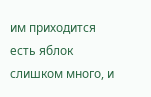им приходится есть яблок слишком много, и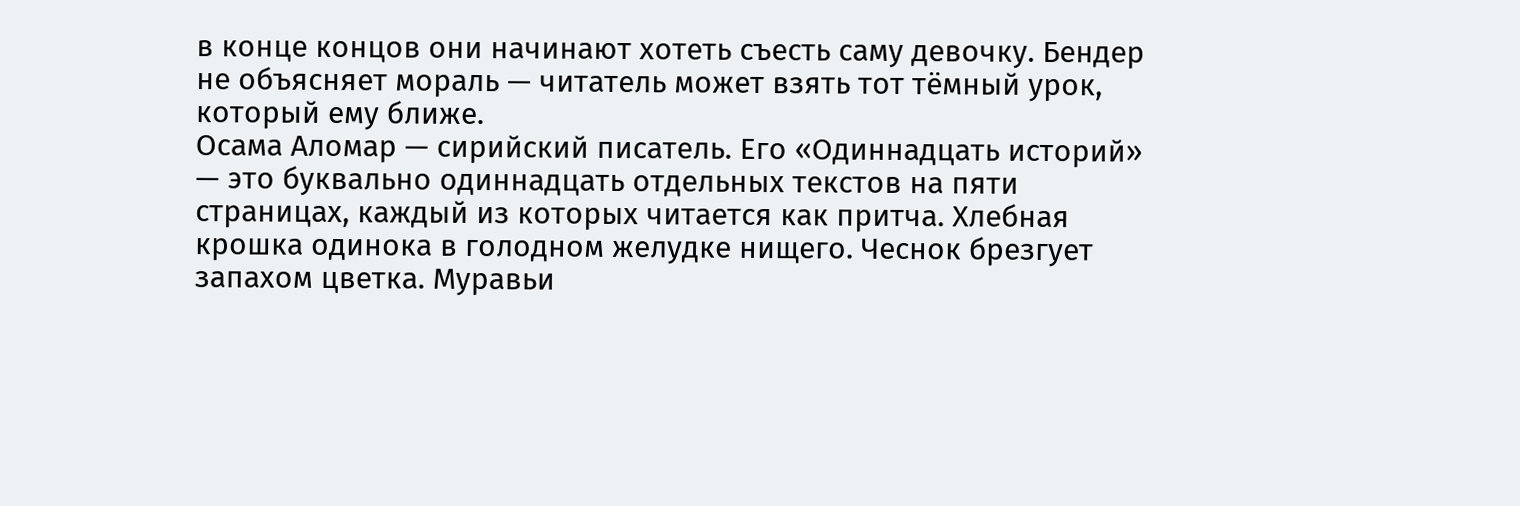в конце концов они начинают хотеть съесть саму девочку. Бендер не объясняет мораль — читатель может взять тот тёмный урок, который ему ближе.
Осама Аломар — сирийский писатель. Его «Одиннадцать историй» — это буквально одиннадцать отдельных текстов на пяти страницах, каждый из которых читается как притча. Хлебная крошка одинока в голодном желудке нищего. Чеснок брезгует запахом цветка. Муравьи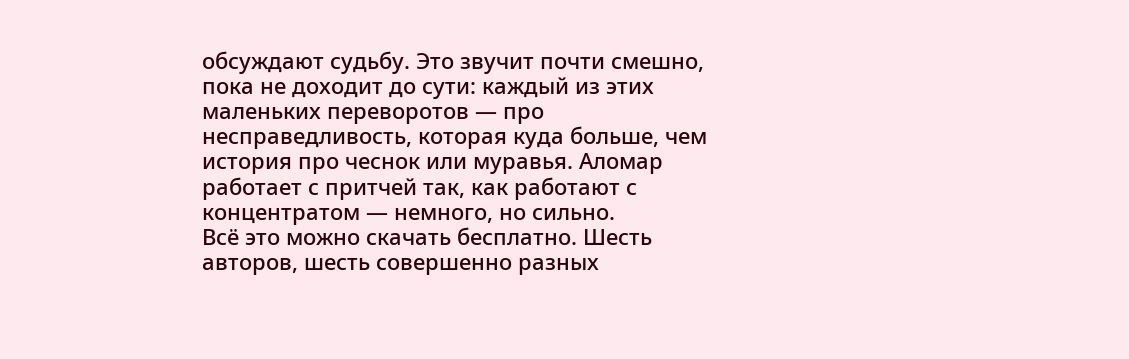обсуждают судьбу. Это звучит почти смешно, пока не доходит до сути: каждый из этих маленьких переворотов — про несправедливость, которая куда больше, чем история про чеснок или муравья. Аломар работает с притчей так, как работают с концентратом — немного, но сильно.
Всё это можно скачать бесплатно. Шесть авторов, шесть совершенно разных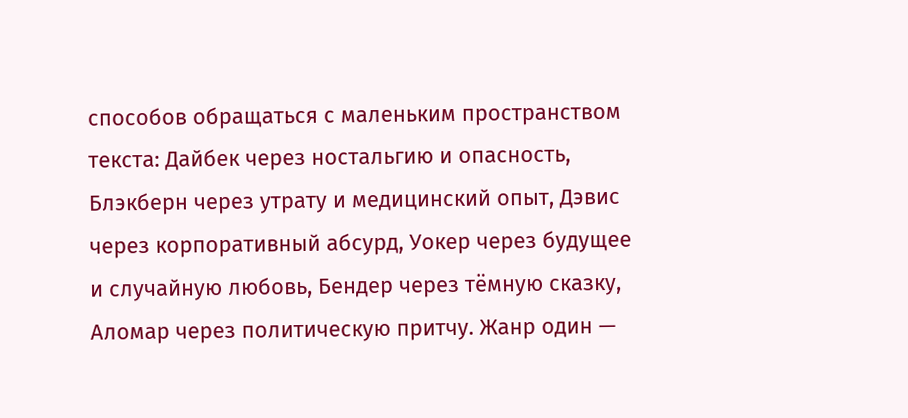способов обращаться с маленьким пространством текста: Дайбек через ностальгию и опасность, Блэкберн через утрату и медицинский опыт, Дэвис через корпоративный абсурд, Уокер через будущее и случайную любовь, Бендер через тёмную сказку, Аломар через политическую притчу. Жанр один —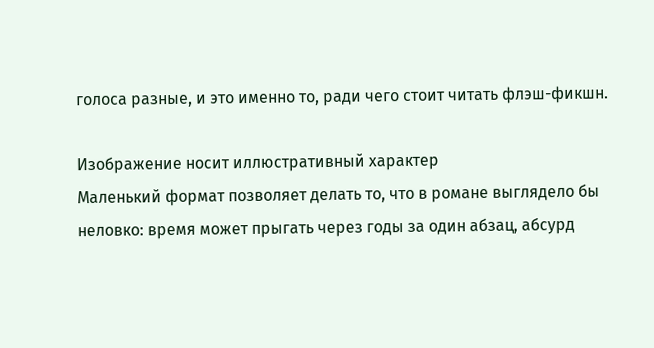голоса разные, и это именно то, ради чего стоит читать флэш-фикшн.

Изображение носит иллюстративный характер
Маленький формат позволяет делать то, что в романе выглядело бы неловко: время может прыгать через годы за один абзац, абсурд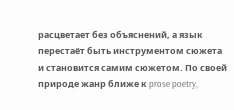расцветает без объяснений, а язык перестаёт быть инструментом сюжета и становится самим сюжетом. По своей природе жанр ближе к prose poetry,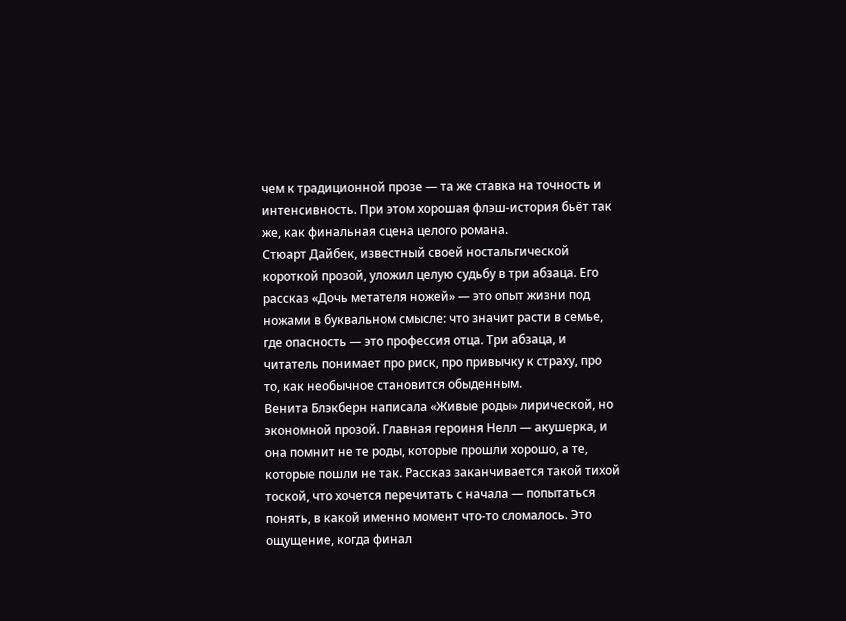чем к традиционной прозе — та же ставка на точность и интенсивность. При этом хорошая флэш-история бьёт так же, как финальная сцена целого романа.
Стюарт Дайбек, известный своей ностальгической короткой прозой, уложил целую судьбу в три абзаца. Его рассказ «Дочь метателя ножей» — это опыт жизни под ножами в буквальном смысле: что значит расти в семье, где опасность — это профессия отца. Три абзаца, и читатель понимает про риск, про привычку к страху, про то, как необычное становится обыденным.
Венита Блэкберн написала «Живые роды» лирической, но экономной прозой. Главная героиня Нелл — акушерка, и она помнит не те роды, которые прошли хорошо, а те, которые пошли не так. Рассказ заканчивается такой тихой тоской, что хочется перечитать с начала — попытаться понять, в какой именно момент что-то сломалось. Это ощущение, когда финал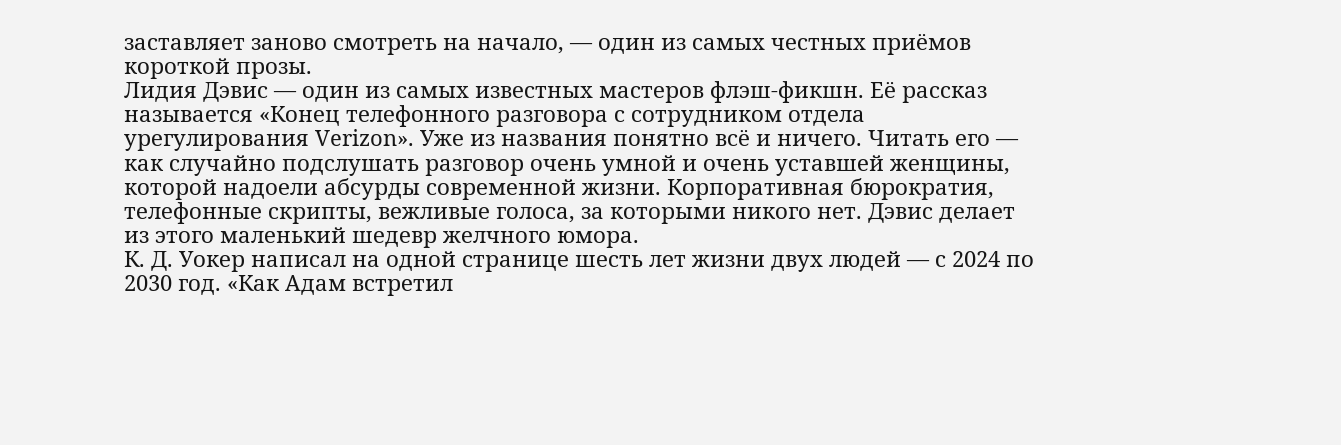заставляет заново смотреть на начало, — один из самых честных приёмов короткой прозы.
Лидия Дэвис — один из самых известных мастеров флэш-фикшн. Её рассказ называется «Конец телефонного разговора с сотрудником отдела урегулирования Verizon». Уже из названия понятно всё и ничего. Читать его — как случайно подслушать разговор очень умной и очень уставшей женщины, которой надоели абсурды современной жизни. Корпоративная бюрократия, телефонные скрипты, вежливые голоса, за которыми никого нет. Дэвис делает из этого маленький шедевр желчного юмора.
К. Д. Уокер написал на одной странице шесть лет жизни двух людей — с 2024 по 2030 год. «Как Адам встретил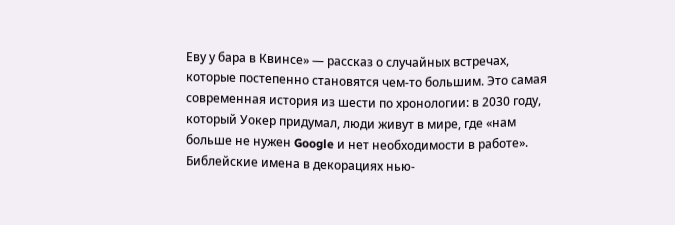Еву у бара в Квинсе» — рассказ о случайных встречах, которые постепенно становятся чем-то большим. Это самая современная история из шести по хронологии: в 2030 году, который Уокер придумал, люди живут в мире, где «нам больше не нужен Google и нет необходимости в работе». Библейские имена в декорациях нью-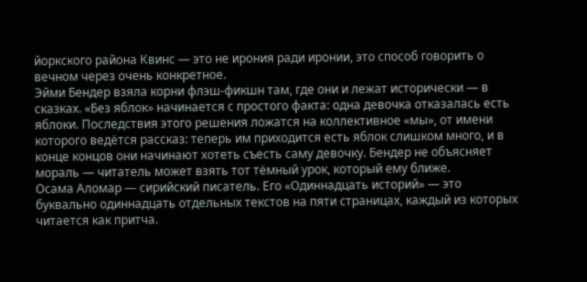йоркского района Квинс — это не ирония ради иронии, это способ говорить о вечном через очень конкретное.
Эйми Бендер взяла корни флэш-фикшн там, где они и лежат исторически — в сказках. «Без яблок» начинается с простого факта: одна девочка отказалась есть яблоки. Последствия этого решения ложатся на коллективное «мы», от имени которого ведётся рассказ: теперь им приходится есть яблок слишком много, и в конце концов они начинают хотеть съесть саму девочку. Бендер не объясняет мораль — читатель может взять тот тёмный урок, который ему ближе.
Осама Аломар — сирийский писатель. Его «Одиннадцать историй» — это буквально одиннадцать отдельных текстов на пяти страницах, каждый из которых читается как притча.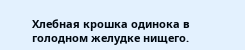Хлебная крошка одинока в голодном желудке нищего.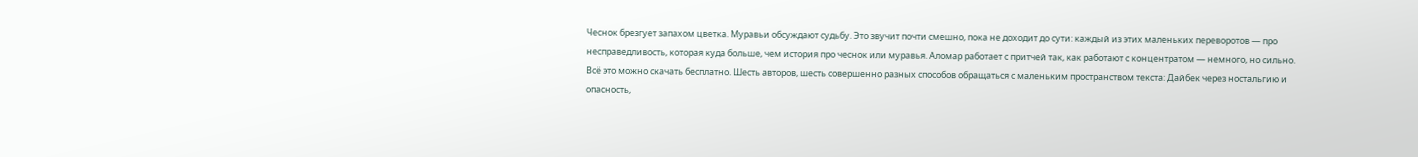Чеснок брезгует запахом цветка. Муравьи обсуждают судьбу. Это звучит почти смешно, пока не доходит до сути: каждый из этих маленьких переворотов — про несправедливость, которая куда больше, чем история про чеснок или муравья. Аломар работает с притчей так, как работают с концентратом — немного, но сильно.
Всё это можно скачать бесплатно. Шесть авторов, шесть совершенно разных способов обращаться с маленьким пространством текста: Дайбек через ностальгию и опасность,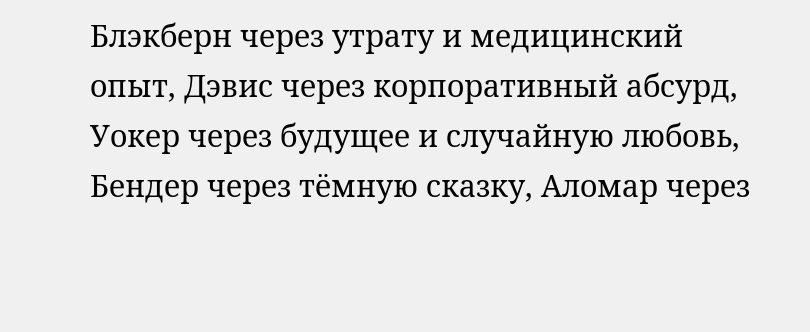Блэкберн через утрату и медицинский опыт, Дэвис через корпоративный абсурд, Уокер через будущее и случайную любовь, Бендер через тёмную сказку, Аломар через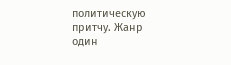политическую притчу. Жанр один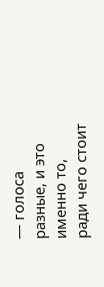— голоса разные, и это именно то, ради чего стоит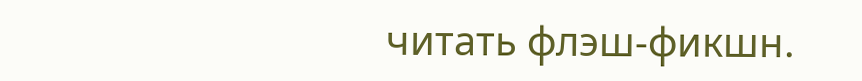читать флэш-фикшн.